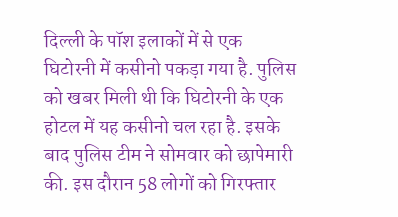दिल्ली के पॉश इलाकों में से एक घिटोरनी में कसीनो पकड़ा गया है. पुलिस को खबर मिली थी कि घिटोरनी के एक होटल में यह कसीनो चल रहा है. इसके बाद पुलिस टीम ने सोमवार को छापेमारी की. इस दौरान 58 लोगों को गिरफ्तार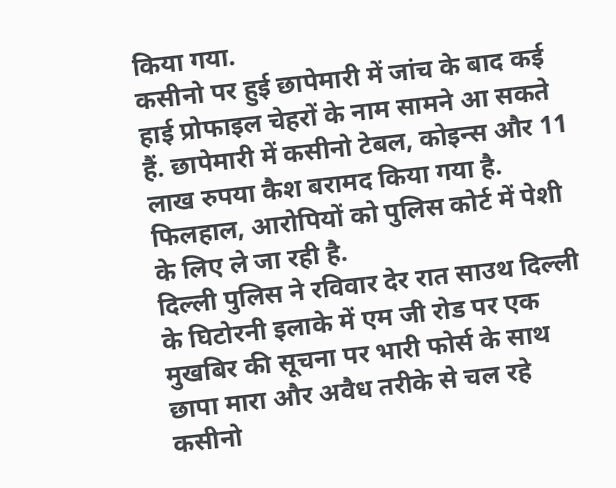किया गया.
कसीनो पर हुई छापेमारी में जांच के बाद कई हाई प्रोफाइल चेहरों के नाम सामने आ सकते हैं. छापेमारी में कसीनो टेबल, कोइन्स और 11 लाख रुपया कैश बरामद किया गया है. फिलहाल, आरोपियों को पुलिस कोर्ट में पेशी के लिए ले जा रही है.
दिल्ली पुलिस ने रविवार देर रात साउथ दिल्ली के घिटोरनी इलाके में एम जी रोड पर एक मुखबिर की सूचना पर भारी फोर्स के साथ छापा मारा और अवैध तरीके से चल रहे कसीनो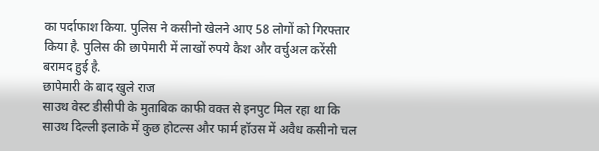का पर्दाफाश किया. पुलिस ने कसीनो खेलने आए 58 लोगों को गिरफ्तार किया है. पुलिस की छापेमारी में लाखों रुपये कैश और वर्चुअल करेंसी बरामद हुई है.
छापेमारी के बाद खुले राज
साउथ वेस्ट डीसीपी के मुताबिक काफी वक्त से इनपुट मिल रहा था कि साउथ दिल्ली इलाके में कुछ होटल्स और फार्म हॉउस में अवैध कसीनो चल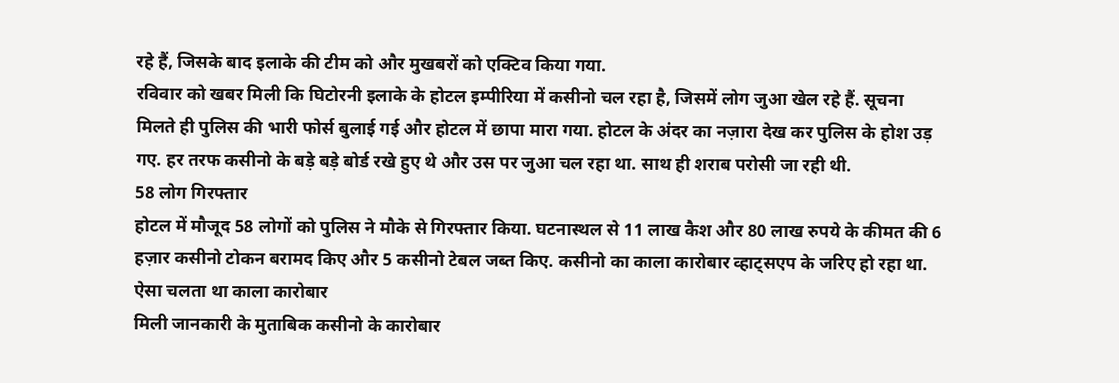रहे हैं, जिसके बाद इलाके की टीम को और मुखबरों को एक्टिव किया गया.
रविवार को खबर मिली कि घिटोरनी इलाके के होटल इम्पीरिया में कसीनो चल रहा है, जिसमें लोग जुआ खेल रहे हैं. सूचना मिलते ही पुलिस की भारी फोर्स बुलाई गई और होटल में छापा मारा गया. होटल के अंदर का नज़ारा देख कर पुलिस के होश उड़ गए. हर तरफ कसीनो के बड़े बड़े बोर्ड रखे हुए थे और उस पर जुआ चल रहा था. साथ ही शराब परोसी जा रही थी.
58 लोग गिरफ्तार
होटल में मौजूद 58 लोगों को पुलिस ने मौके से गिरफ्तार किया. घटनास्थल से 11 लाख कैश और 80 लाख रुपये के कीमत की 6 हज़ार कसीनो टोकन बरामद किए और 5 कसीनो टेबल जब्त किए. कसीनो का काला कारोबार व्हाट्सएप के जरिए हो रहा था.
ऐसा चलता था काला कारोबार
मिली जानकारी के मुताबिक कसीनो के कारोबार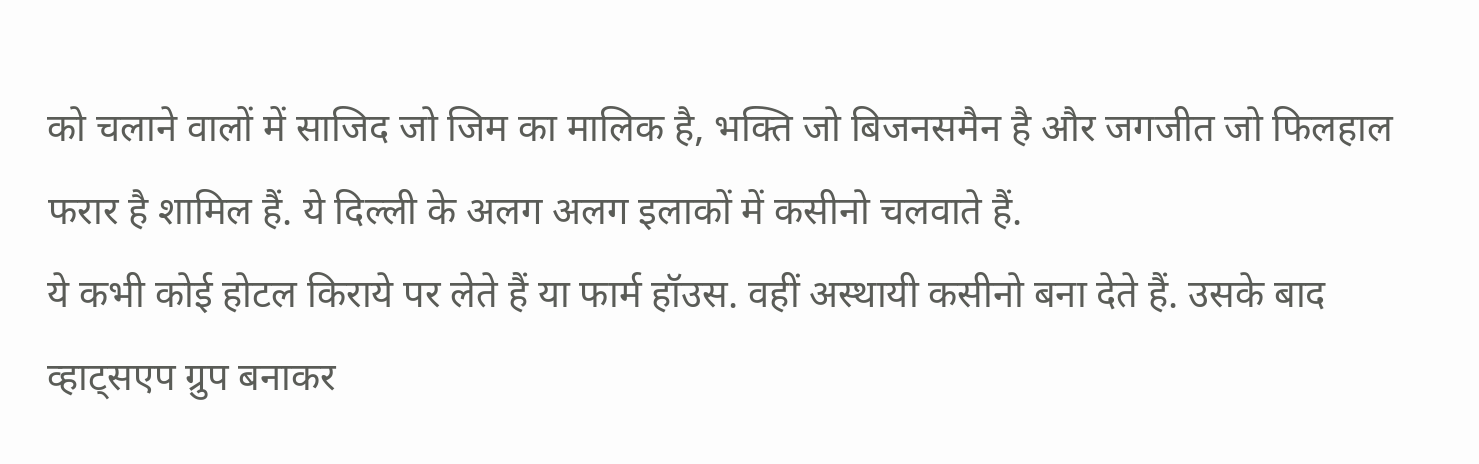को चलाने वालों में साजिद जो जिम का मालिक है, भक्ति जो बिजनसमैन है और जगजीत जो फिलहाल फरार है शामिल हैं. ये दिल्ली के अलग अलग इलाकों में कसीनो चलवाते हैं.
ये कभी कोई होटल किराये पर लेते हैं या फार्म हॉउस. वहीं अस्थायी कसीनो बना देते हैं. उसके बाद व्हाट्सएप ग्रुप बनाकर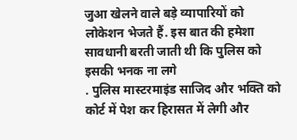जुआ खेलने वाले बड़े व्यापारियों को लोकेशन भेजते हैं. इस बात की हमेशा सावधानी बरती जाती थी कि पुलिस को इसकी भनक ना लगे
. पुलिस मास्टरमाइंड साजिद और भक्ति को कोर्ट में पेश कर हिरासत में लेगी और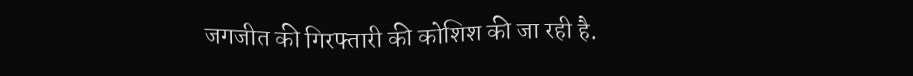जगजीत की गिरफ्तारी की कोशिश की जा रही है.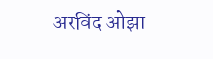अरविंद ओझा